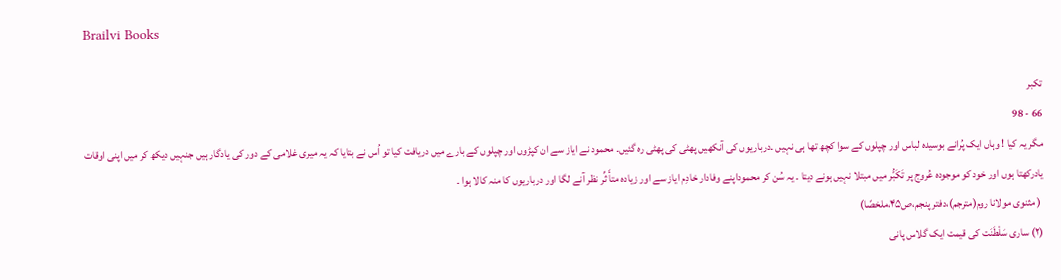Brailvi Books

تکبر
66 - 98
مگر یہ کیا ! وہاں ایک پُرانے بوسیدہ لباس اور چپلوں کے سوا کچھ تھا ہی نہیں ۔درباریوں کی آنکھیں پھٹی کی پھٹی رہ گئیں۔ محمود نے ایاز سے ان کپڑوں اور چپلوں کے بارے میں دریافت کیا تو اُس نے بتایا کہ یہ میری غلامی کے دور کی یادگار ہیں جنہیں دیکھ کر میں اپنی اوقات یادرکھتا ہوں اور خود کو موجودہ عُروج پر تَکَبُّر میں مبتلا نہیں ہونے دیتا ۔ یہ سُن کر محموداپنے وفادار خادِم ایاز سے اور زیادہ متأَ ثِّر نظر آنے لگا اور درباریوں کا منہ کالا ہوا ۔
 ( مثنوی مولانا روم(مترجم)،دفتر پنجم،ص۴۵،ملخصًا)
(۲) ساری سَلْطَنَت کی قیمت ایک گلاس پانی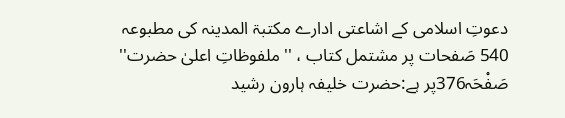دعوتِ اسلامی کے اشاعتی ادارے مکتبۃ المدینہ کی مطبوعہ 540 صَفحات پر مشتمل کتاب ، '' ملفوظاتِ اعلیٰ حضرت'' صَفْحَہ376پر ہے:حضرت خلیفہ ہارون رشید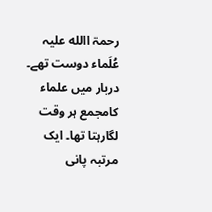رحمۃ االله علیہ عُلَماء دوست تھے۔ دربار میں علماء کامجمع ہر وقت لگارہتا تھا۔ ایک مرتبہ پانی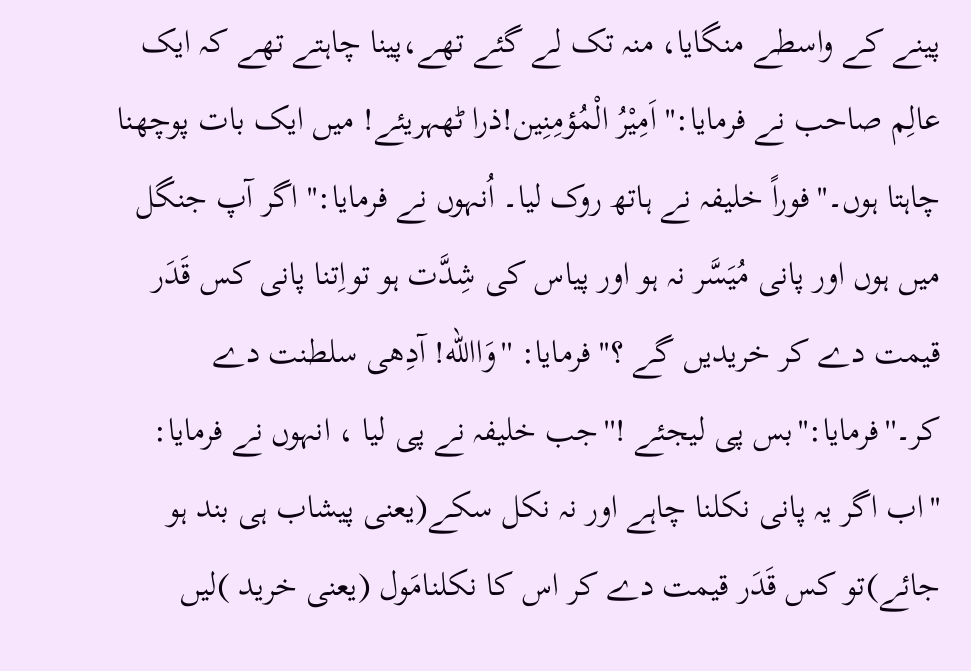پینے کے واسطے منگایا، منہ تک لے گئے تھے،پینا چاہتے تھے کہ ایک عالِم صاحب نے فرمایا:'' اَمِیْرُ الْمُؤمِنِین!ذرا ٹھہریئے! میں ایک بات پوچھنا چاہتا ہوں۔''فوراً خلیفہ نے ہاتھ روک لیا۔ اُنہوں نے فرمایا:'' اگر آپ جنگل میں ہوں اور پانی مُیَسَّر نہ ہو اور پیاس کی شِدَّت ہو تواِتنا پانی کس قَدَر قیمت دے کر خریدیں گے ؟'' فرمایا: ''وَاالله! آدِھی سلطنت دے کر۔''فرمایا:''بس پی لیجئے !''جب خلیفہ نے پی لیا ، انہوں نے فرمایا: ''اب اگر یہ پانی نکلنا چاہے اور نہ نکل سکے(یعنی پیشاب ہی بند ہو جائے)تو کس قَدَر قیمت دے کر اس کا نکلنامَول (یعنی خرید )لیں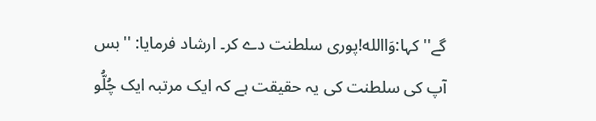گے''کہا:وَاالله!پوری سلطنت دے کر۔ ارشاد فرمایا: ''بس آپ کی سلطنت کی یہ حقیقت ہے کہ ایک مرتبہ ایک چُلُّو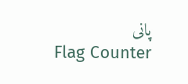پانی
Flag Counter